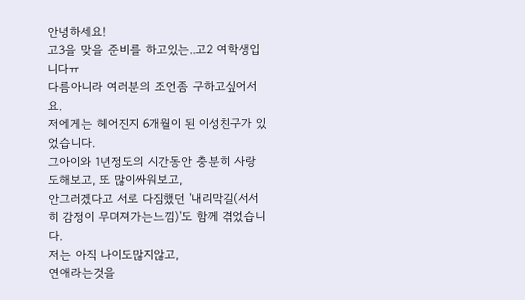안녕하세요!
고3을 맞을 준비를 하고있는..고2 여학생입니다ㅠ
다름아니라 여러분의 조언좀 구하고싶어서요.
저에게는 헤어진지 6개월이 된 이성친구가 있었습니다.
그아이와 1년정도의 시간동안 충분히 사랑도해보고, 또 많이싸워보고,
안그러겠다고 서로 다짐했던 '내리막길(서서히 감정이 무뎌져가는느낌)'도 함께 겪었습니다.
저는 아직 나이도많지않고,
연애라는것을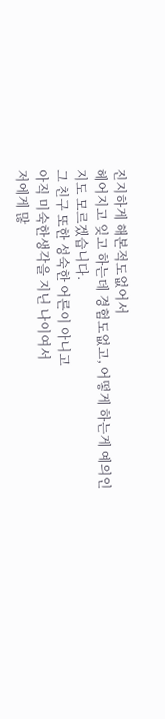진지하게 해본적도없어서
헤어지고 잊고 하는데 경험도없고, 어떻게 하는게 예의인지도 모르겠습니다.
그 친구 또한 성숙한 어른이 아니고
아직 미숙한생각을 지닌 나이여서
저에게 많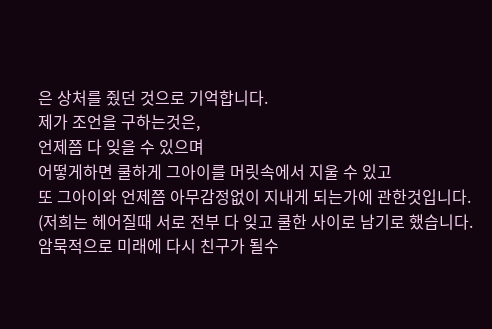은 상처를 줬던 것으로 기억합니다.
제가 조언을 구하는것은,
언제쯤 다 잊을 수 있으며
어떻게하면 쿨하게 그아이를 머릿속에서 지울 수 있고
또 그아이와 언제쯤 아무감정없이 지내게 되는가에 관한것입니다.
(저희는 헤어질때 서로 전부 다 잊고 쿨한 사이로 남기로 했습니다.
암묵적으로 미래에 다시 친구가 될수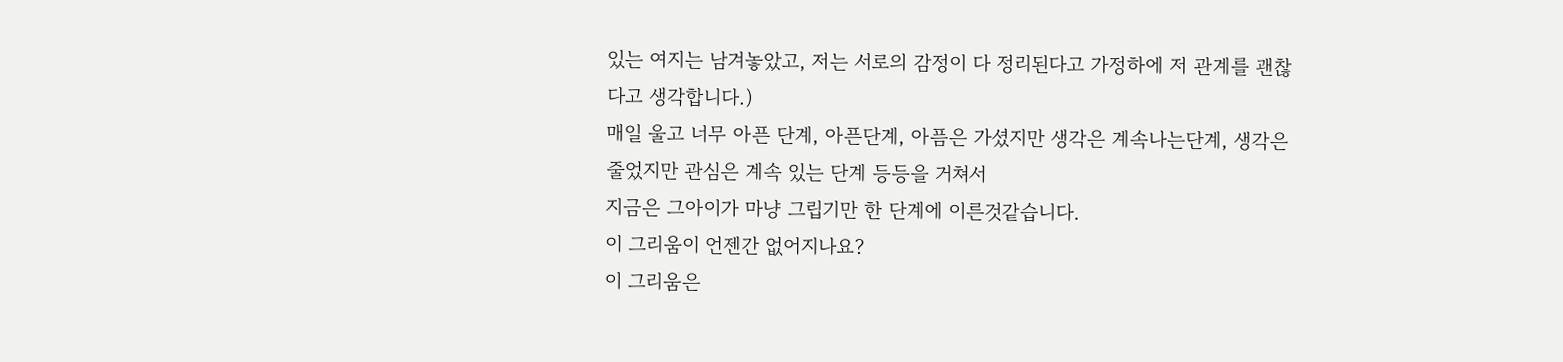있는 여지는 남겨놓았고, 저는 서로의 감정이 다 정리된다고 가정하에 저 관계를 괜찮다고 생각합니다.)
매일 울고 너무 아픈 단계, 아픈단계, 아픔은 가셨지만 생각은 계속나는단계, 생각은 줄었지만 관심은 계속 있는 단계 등등을 거쳐서
지금은 그아이가 마냥 그립기만 한 단계에 이른것같습니다.
이 그리움이 언젠간 없어지나요?
이 그리움은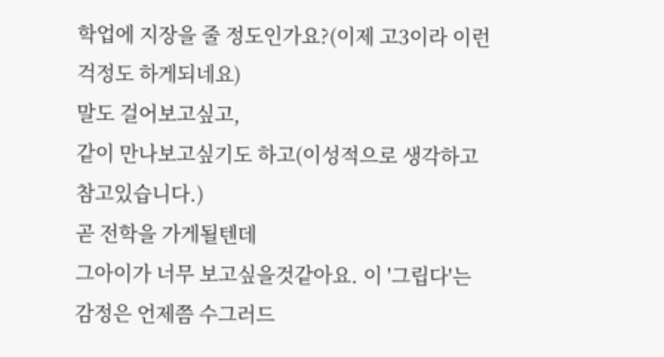학업에 지장을 줄 정도인가요?(이제 고3이라 이런 걱정도 하게되네요)
말도 걸어보고싶고,
같이 만나보고싶기도 하고(이성적으로 생각하고 참고있습니다.)
곧 전학을 가게될텐데
그아이가 너무 보고싶을것같아요. 이 '그립다'는 감정은 언제쯤 수그러드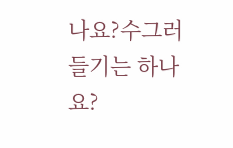나요?수그러들기는 하나요?